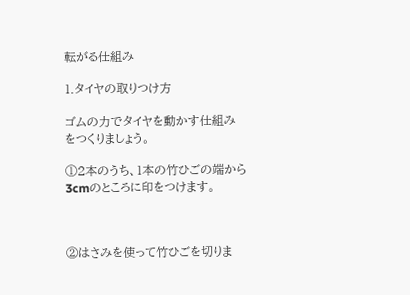転がる仕組み

1.タイヤの取りつけ方

ゴムの力でタイヤを動かす仕組みをつくりましょう。

①2本のうち、1本の竹ひごの端から3cmのところに印をつけます。



②はさみを使って竹ひごを切りま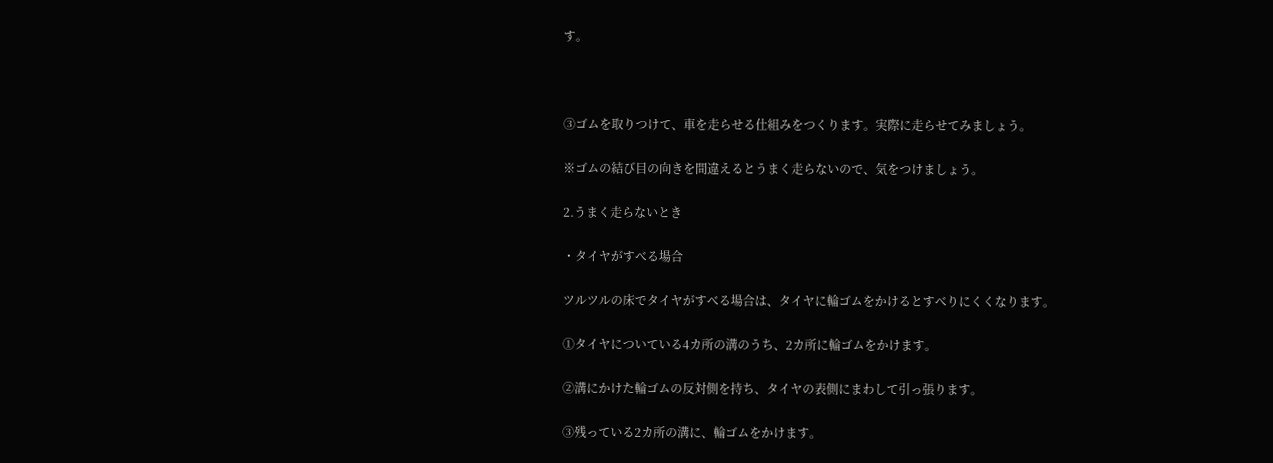す。



③ゴムを取りつけて、車を走らせる仕組みをつくります。実際に走らせてみましょう。

※ゴムの結び目の向きを間違えるとうまく走らないので、気をつけましょう。

2.うまく走らないとき

・タイヤがすべる場合

ツルツルの床でタイヤがすべる場合は、タイヤに輪ゴムをかけるとすべりにくくなります。

①タイヤについている4カ所の溝のうち、2カ所に輪ゴムをかけます。

②溝にかけた輪ゴムの反対側を持ち、タイヤの表側にまわして引っ張ります。

③残っている2カ所の溝に、輪ゴムをかけます。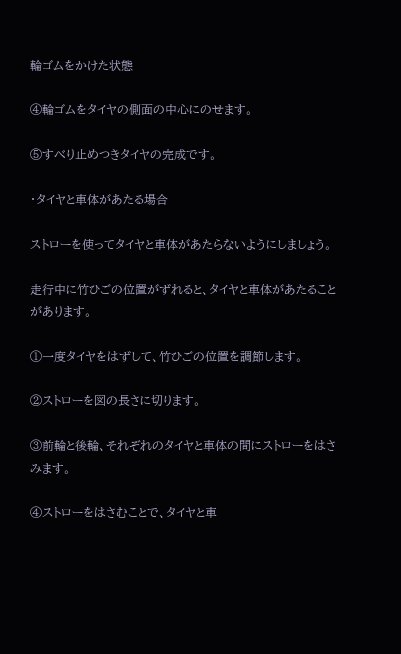輪ゴムをかけた状態

④輪ゴムをタイヤの側面の中心にのせます。

⑤すべり止めつきタイヤの完成です。

・タイヤと車体があたる場合

ストローを使ってタイヤと車体があたらないようにしましょう。

走行中に竹ひごの位置がずれると、タイヤと車体があたることがあります。

①一度タイヤをはずして、竹ひごの位置を調節します。

②ストローを図の長さに切ります。

③前輪と後輪、それぞれのタイヤと車体の間にストローをはさみます。

④ストローをはさむことで、タイヤと車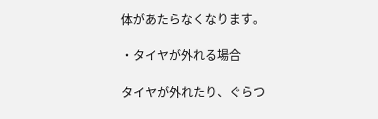体があたらなくなります。

・タイヤが外れる場合

タイヤが外れたり、ぐらつ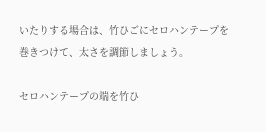いたりする場合は、竹ひごにセロハンテープを巻きつけて、太さを調節しましょう。

セロハンテープの端を竹ひ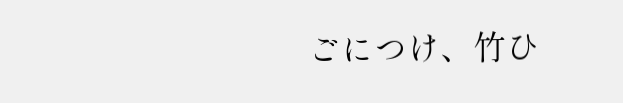ごにつけ、竹ひ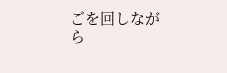ごを回しながら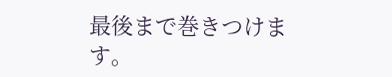最後まで巻きつけます。